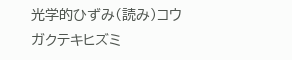光学的ひずみ(読み)コウガクテキヒズミ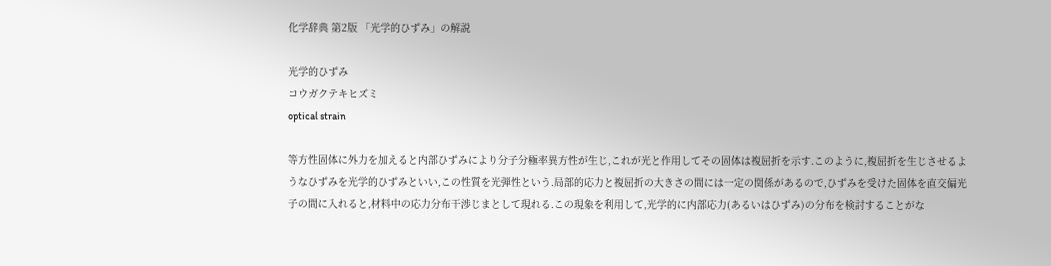化学辞典 第2版 「光学的ひずみ」の解説

光学的ひずみ
コウガクテキヒズミ
optical strain

等方性固体に外力を加えると内部ひずみにより分子分極率異方性が生じ,これが光と作用してその固体は複屈折を示す.このように,複屈折を生じさせるようなひずみを光学的ひずみといい,この性質を光弾性という.局部的応力と複屈折の大きさの間には一定の関係があるので,ひずみを受けた固体を直交偏光子の間に入れると,材料中の応力分布干渉じまとして現れる.この現象を利用して,光学的に内部応力(あるいはひずみ)の分布を検討することがな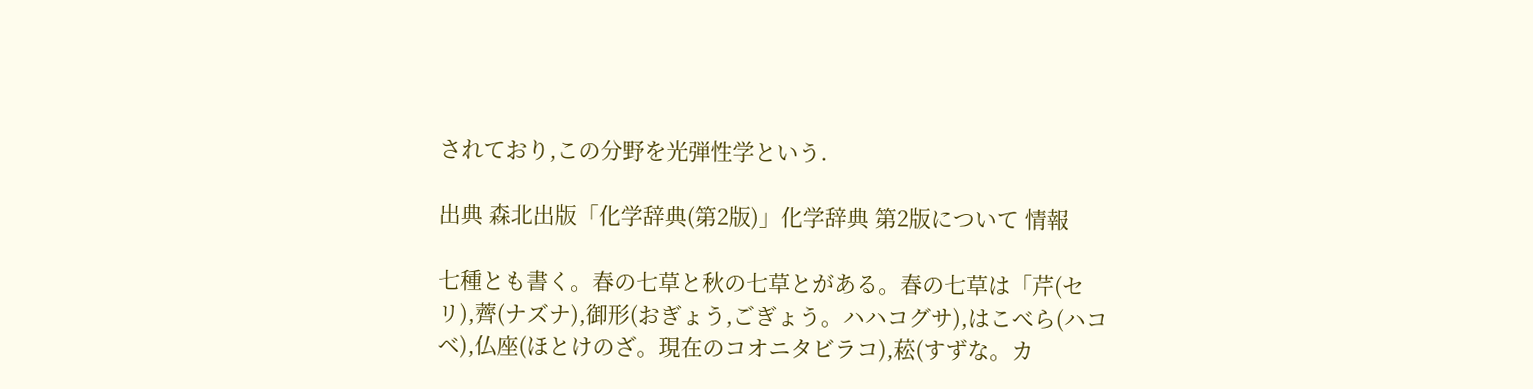されており,この分野を光弾性学という.

出典 森北出版「化学辞典(第2版)」化学辞典 第2版について 情報

七種とも書く。春の七草と秋の七草とがある。春の七草は「芹(セリ),薺(ナズナ),御形(おぎょう,ごぎょう。ハハコグサ),はこべら(ハコベ),仏座(ほとけのざ。現在のコオニタビラコ),菘(すずな。カ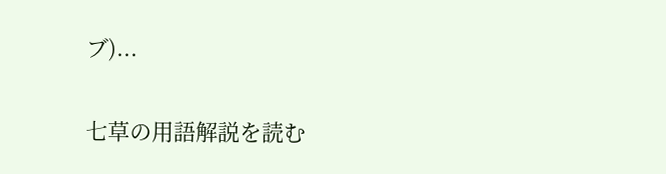ブ)...

七草の用語解説を読む